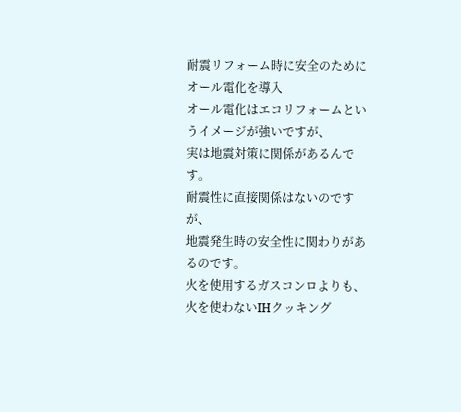耐震リフォーム時に安全のためにオール電化を導入
オール電化はエコリフォームというイメージが強いですが、
実は地震対策に関係があるんです。
耐震性に直接関係はないのですが、
地震発生時の安全性に関わりがあるのです。
火を使用するガスコンロよりも、
火を使わないIHクッキング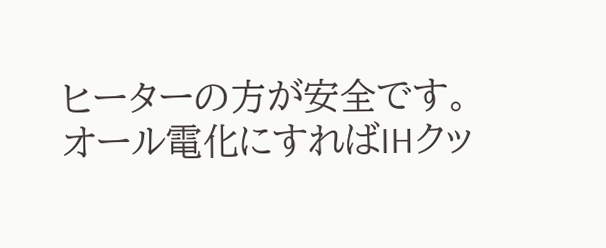ヒーターの方が安全です。
オール電化にすればIHクッ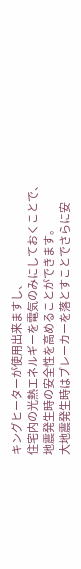キングヒーターが使用出来ますし、
住宅内の光熱エネルギーを電気のみにしておくことで、
地震発生時の安全性を高めることができます。
大地震発生時はブレーカーを落とすことでさらに安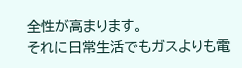全性が高まります。
それに日常生活でもガスよりも電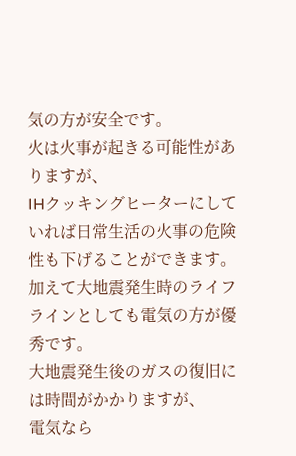気の方が安全です。
火は火事が起きる可能性がありますが、
IHクッキングヒーターにしていれば日常生活の火事の危険性も下げることができます。
加えて大地震発生時のライフラインとしても電気の方が優秀です。
大地震発生後のガスの復旧には時間がかかりますが、
電気なら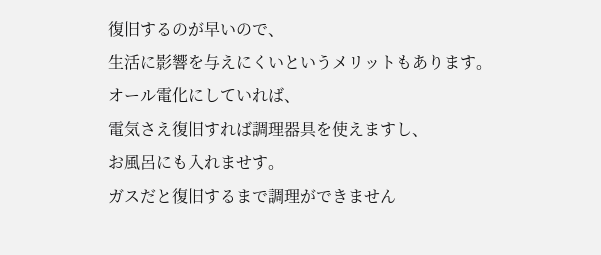復旧するのが早いので、
生活に影響を与えにくいというメリットもあります。
オール電化にしていれば、
電気さえ復旧すれば調理器具を使えますし、
お風呂にも入れませす。
ガスだと復旧するまで調理ができません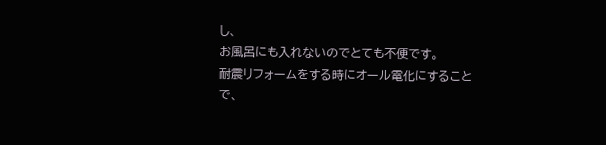し、
お風呂にも入れないのでとても不便です。
耐震リフォームをする時にオール電化にすることで、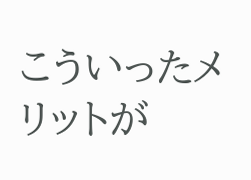こういったメリットが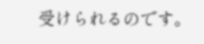受けられるのです。